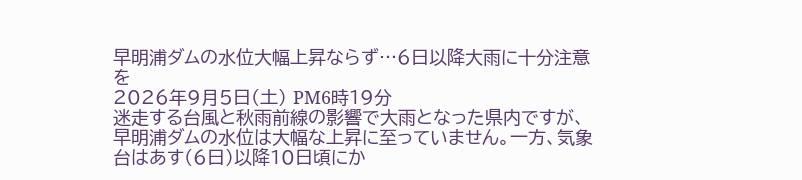早明浦ダムの水位大幅上昇ならず…6日以降大雨に十分注意を
2026年9月5日(土) PM6時19分
迷走する台風と秋雨前線の影響で大雨となった県内ですが、早明浦ダムの水位は大幅な上昇に至っていません。一方、気象台はあす(6日)以降10日頃にか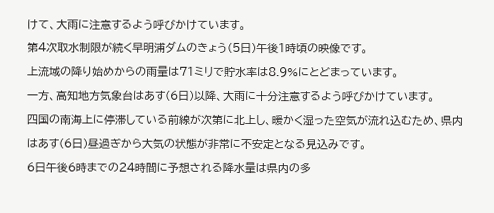けて、大雨に注意するよう呼びかけています。
第4次取水制限が続く早明浦ダムのきょう(5日)午後1時頃の映像です。
上流域の降り始めからの雨量は71ミリで貯水率は8.9%にとどまっています。
一方、高知地方気象台はあす(6日)以降、大雨に十分注意するよう呼びかけています。
四国の南海上に停滞している前線が次第に北上し、暖かく湿った空気が流れ込むため、県内はあす(6日)昼過ぎから大気の状態が非常に不安定となる見込みです。
6日午後6時までの24時間に予想される降水量は県内の多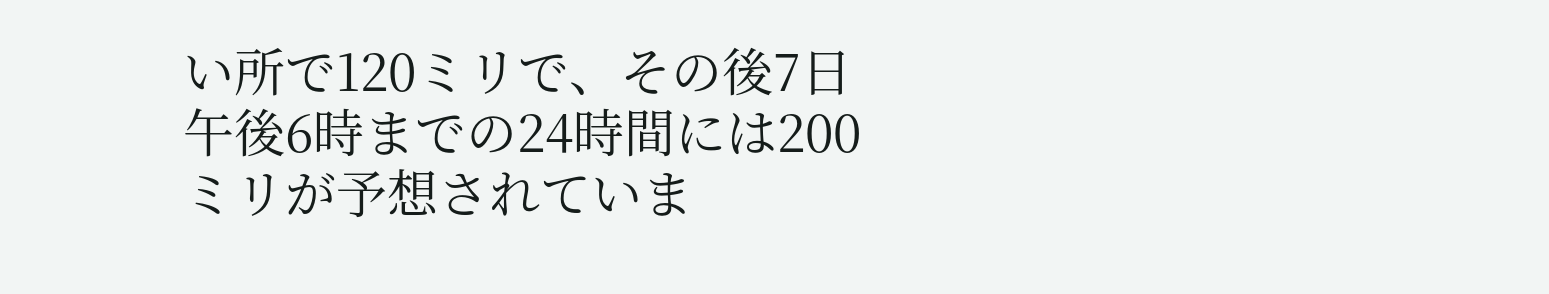い所で120ミリで、その後7日午後6時までの24時間には200ミリが予想されていま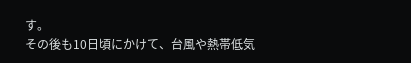す。
その後も10日頃にかけて、台風や熱帯低気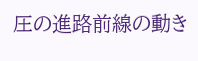圧の進路前線の動き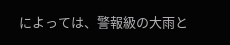によっては、警報級の大雨と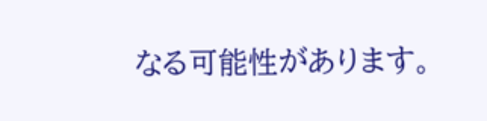なる可能性があります。